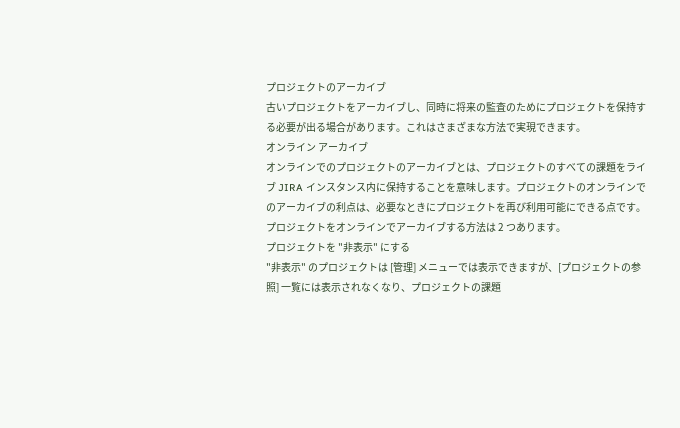プロジェクトのアーカイブ
古いプロジェクトをアーカイブし、同時に将来の監査のためにプロジェクトを保持する必要が出る場合があります。これはさまざまな方法で実現できます。
オンライン アーカイブ
オンラインでのプロジェクトのアーカイブとは、プロジェクトのすべての課題をライブ JIRA インスタンス内に保持することを意味します。プロジェクトのオンラインでのアーカイブの利点は、必要なときにプロジェクトを再び利用可能にできる点です。
プロジェクトをオンラインでアーカイブする方法は 2 つあります。
プロジェクトを "非表示" にする
"非表示" のプロジェクトは [管理] メニューでは表示できますが、[プロジェクトの参照] 一覧には表示されなくなり、プロジェクトの課題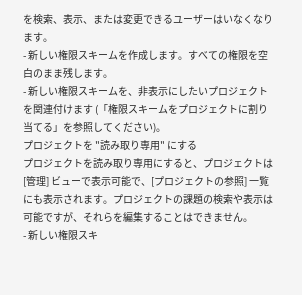を検索、表示、または変更できるユーザーはいなくなります。
- 新しい権限スキームを作成します。すべての権限を空白のまま残します。
- 新しい権限スキームを、非表示にしたいプロジェクトを関連付けます (「権限スキームをプロジェクトに割り当てる」を参照してください)。
プロジェクトを "読み取り専用" にする
プロジェクトを読み取り専用にすると、プロジェクトは [管理] ビューで表示可能で、[プロジェクトの参照] 一覧にも表示されます。プロジェクトの課題の検索や表示は可能ですが、それらを編集することはできません。
- 新しい権限スキ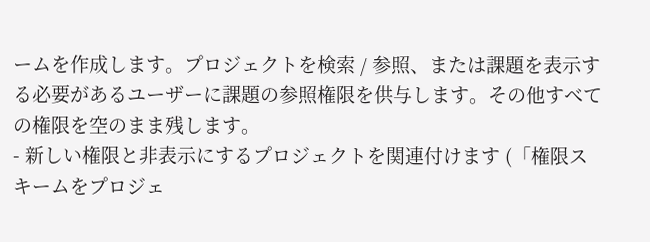ームを作成します。プロジェクトを検索 / 参照、または課題を表示する必要があるユーザーに課題の参照権限を供与します。その他すべての権限を空のまま残します。
- 新しい権限と非表示にするプロジェクトを関連付けます (「権限スキームをプロジェ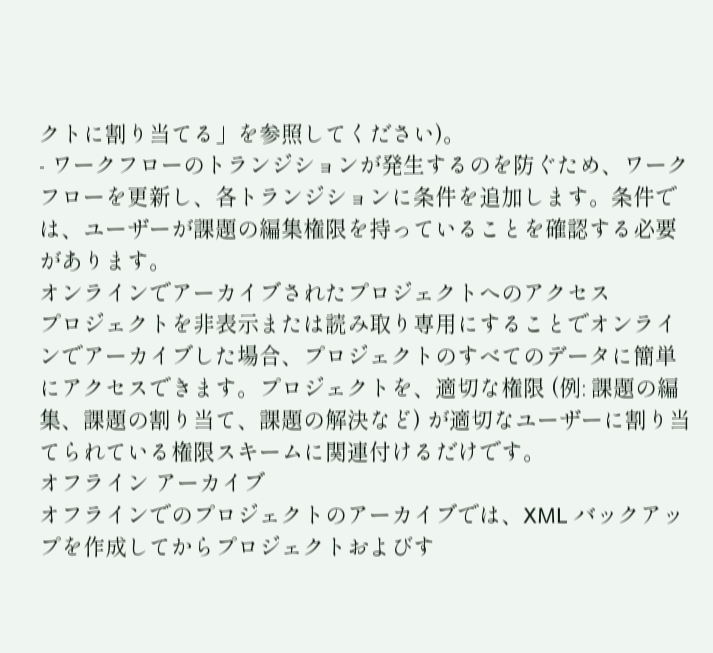クトに割り当てる」を参照してください)。
- ワークフローのトランジションが発生するのを防ぐため、ワークフローを更新し、各トランジションに条件を追加します。条件では、ユーザーが課題の編集権限を持っていることを確認する必要があります。
オンラインでアーカイブされたプロジェクトへのアクセス
プロジェクトを非表示または読み取り専用にすることでオンラインでアーカイブした場合、プロジェクトのすべてのデータに簡単にアクセスできます。プロジェクトを、適切な権限 (例: 課題の編集、課題の割り当て、課題の解決など) が適切なユーザーに割り当てられている権限スキームに関連付けるだけです。
オフライン アーカイブ
オフラインでのプロジェクトのアーカイブでは、XML バックアップを作成してからプロジェクトおよびす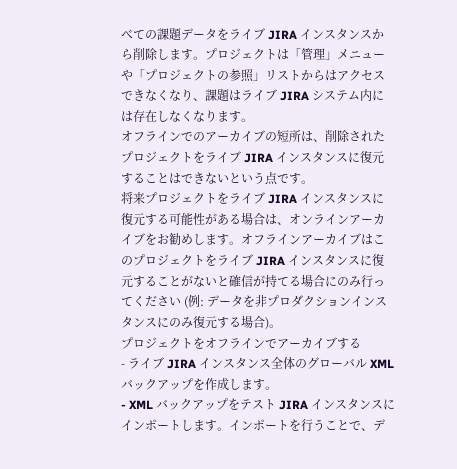べての課題データをライブ JIRA インスタンスから削除します。プロジェクトは「管理」メニューや「プロジェクトの参照」リストからはアクセスできなくなり、課題はライブ JIRA システム内には存在しなくなります。
オフラインでのアーカイブの短所は、削除されたプロジェクトをライブ JIRA インスタンスに復元することはできないという点です。
将来プロジェクトをライブ JIRA インスタンスに復元する可能性がある場合は、オンラインアーカイブをお勧めします。オフラインアーカイブはこのプロジェクトをライブ JIRA インスタンスに復元することがないと確信が持てる場合にのみ行ってください (例: データを非プロダクションインスタンスにのみ復元する場合)。
プロジェクトをオフラインでアーカイブする
- ライブ JIRA インスタンス全体のグローバル XML バックアップを作成します。
- XML バックアップをテスト JIRA インスタンスにインポートします。インポートを行うことで、デ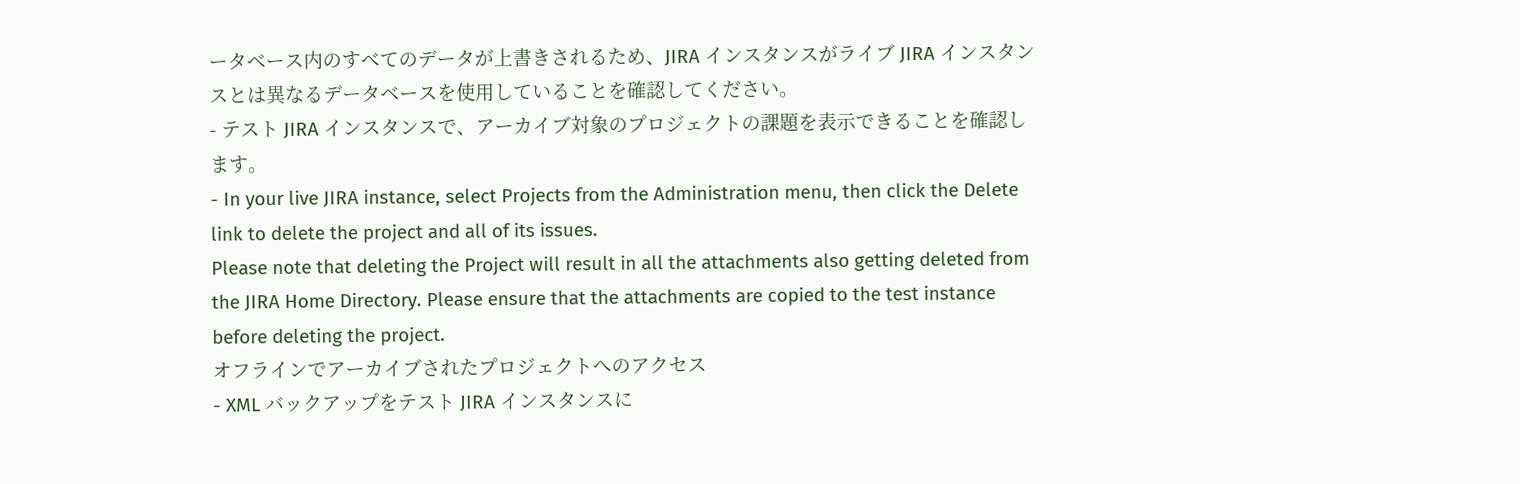ータベース内のすべてのデータが上書きされるため、JIRA インスタンスがライブ JIRA インスタンスとは異なるデータベースを使用していることを確認してください。
- テスト JIRA インスタンスで、アーカイブ対象のプロジェクトの課題を表示できることを確認します。
- In your live JIRA instance, select Projects from the Administration menu, then click the Delete link to delete the project and all of its issues.
Please note that deleting the Project will result in all the attachments also getting deleted from the JIRA Home Directory. Please ensure that the attachments are copied to the test instance before deleting the project.
オフラインでアーカイブされたプロジェクトへのアクセス
- XML バックアップをテスト JIRA インスタンスに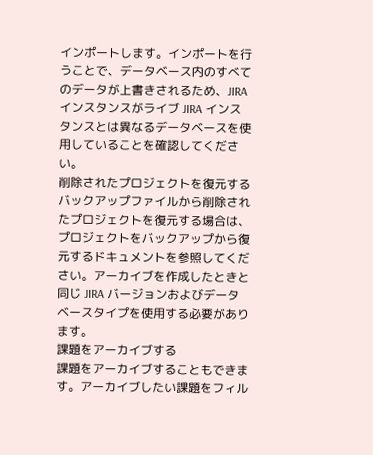インポートします。インポートを行うことで、データベース内のすべてのデータが上書きされるため、JIRA インスタンスがライブ JIRA インスタンスとは異なるデータベースを使用していることを確認してください。
削除されたプロジェクトを復元する
バックアップファイルから削除されたプロジェクトを復元する場合は、プロジェクトをバックアップから復元するドキュメントを参照してください。アーカイブを作成したときと同じ JIRA バージョンおよびデータベースタイプを使用する必要があります。
課題をアーカイブする
課題をアーカイブすることもできます。アーカイブしたい課題をフィル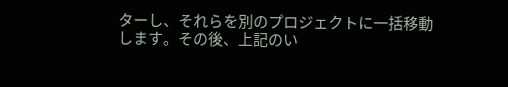ターし、それらを別のプロジェクトに一括移動します。その後、上記のい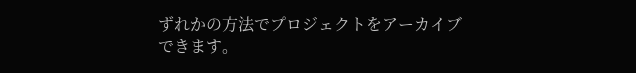ずれかの方法でプロジェクトをアーカイブできます。